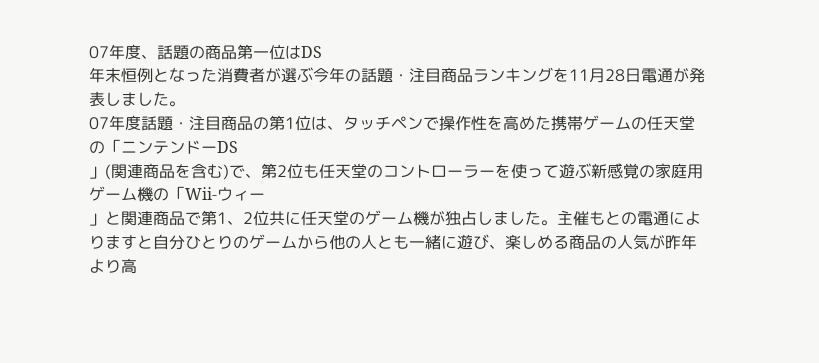07年度、話題の商品第一位はDS
年末恒例となった消費者が選ぶ今年の話題・注目商品ランキングを11月28日電通が発表しました。
07年度話題・注目商品の第1位は、タッチペンで操作性を高めた携帯ゲームの任天堂の「ニンテンドーDS
」(関連商品を含む)で、第2位も任天堂のコントローラーを使って遊ぶ新感覚の家庭用ゲーム機の「Wii-ウィー
」と関連商品で第1、2位共に任天堂のゲーム機が独占しました。主催もとの電通によりますと自分ひとりのゲームから他の人とも一緒に遊び、楽しめる商品の人気が昨年より高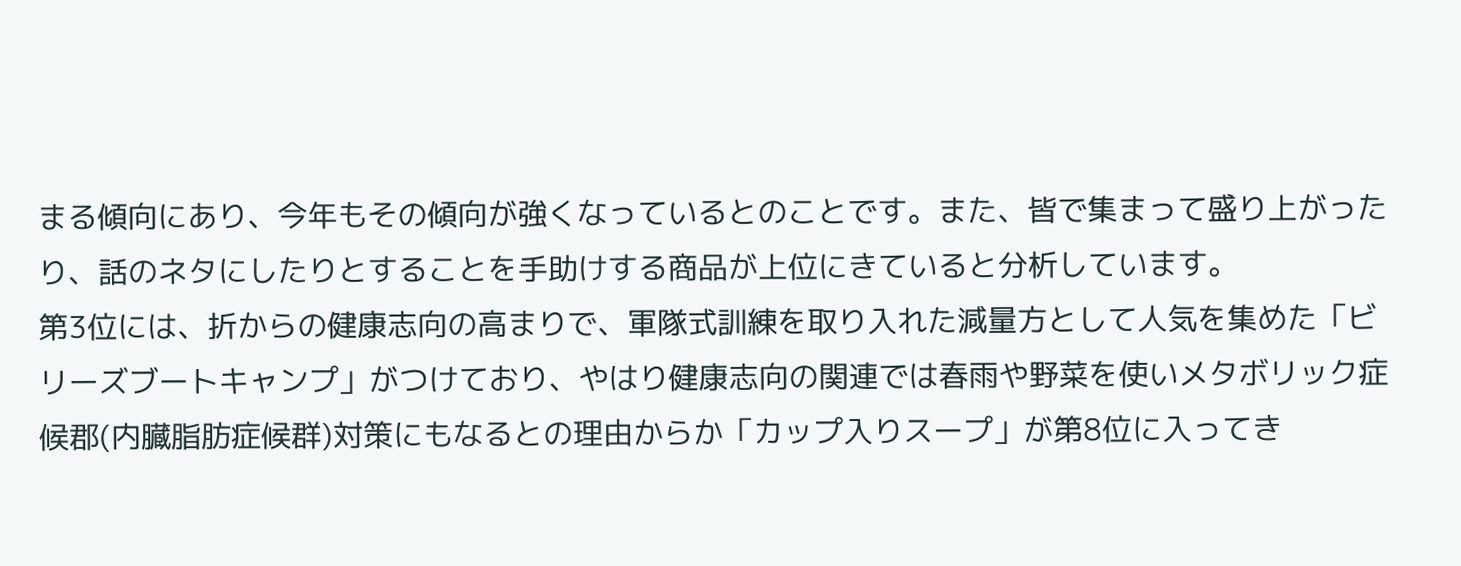まる傾向にあり、今年もその傾向が強くなっているとのことです。また、皆で集まって盛り上がったり、話のネタにしたりとすることを手助けする商品が上位にきていると分析しています。
第3位には、折からの健康志向の高まりで、軍隊式訓練を取り入れた減量方として人気を集めた「ビリーズブートキャンプ」がつけており、やはり健康志向の関連では春雨や野菜を使いメタボリック症候郡(内臓脂肪症候群)対策にもなるとの理由からか「カップ入りスープ」が第8位に入ってき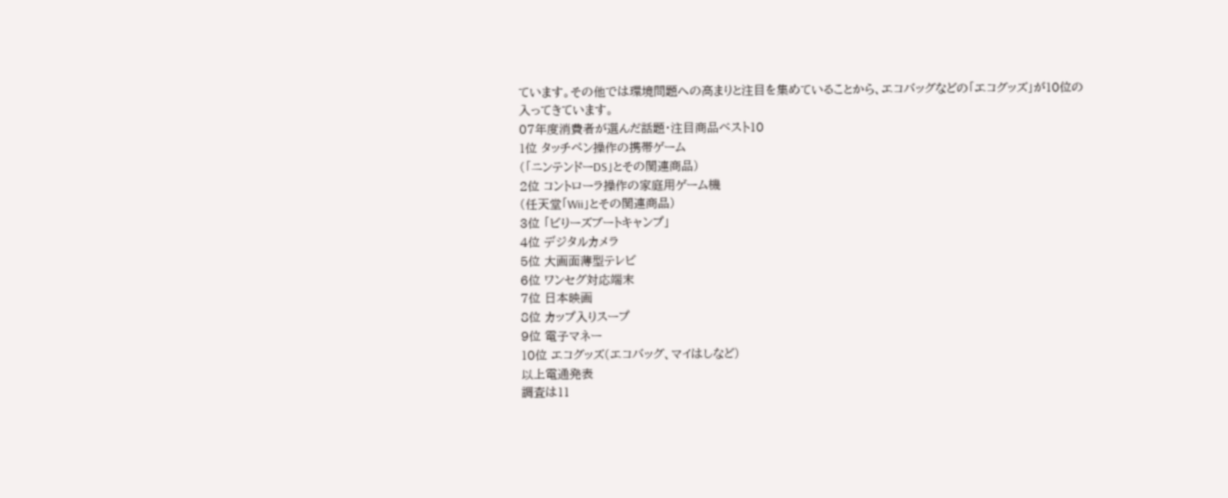ています。その他では環境問題への高まりと注目を集めていることから、エコバッグなどの「エコグッズ」が10位の入ってきています。
07年度消費者が選んだ話題・注目商品ベスト10
1位 タッチペン操作の携帯ゲーム
(「ニンテンドーDS」とその関連商品)
2位 コントローラ操作の家庭用ゲーム機
(任天堂「Wii」とその関連商品)
3位 「ビりーズブートキャンプ」
4位 デジタルカメラ
5位 大画面薄型テレビ
6位 ワンセグ対応端末
7位 日本映画
8位 カップ入りスープ
9位 電子マネー
10位 エコグッズ(エコバッグ、マイはしなど)
以上電通発表
調査は11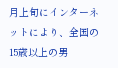月上旬にインターネットにより、全国の15歳以上の男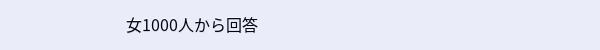女1000人から回答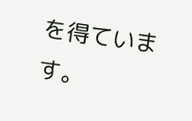を得ています。